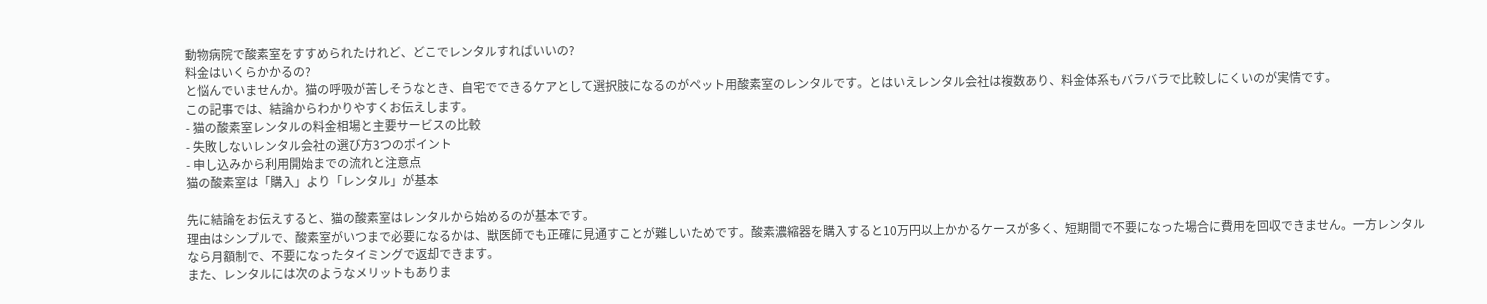動物病院で酸素室をすすめられたけれど、どこでレンタルすればいいの?
料金はいくらかかるの?
と悩んでいませんか。猫の呼吸が苦しそうなとき、自宅でできるケアとして選択肢になるのがペット用酸素室のレンタルです。とはいえレンタル会社は複数あり、料金体系もバラバラで比較しにくいのが実情です。
この記事では、結論からわかりやすくお伝えします。
- 猫の酸素室レンタルの料金相場と主要サービスの比較
- 失敗しないレンタル会社の選び方3つのポイント
- 申し込みから利用開始までの流れと注意点
猫の酸素室は「購入」より「レンタル」が基本

先に結論をお伝えすると、猫の酸素室はレンタルから始めるのが基本です。
理由はシンプルで、酸素室がいつまで必要になるかは、獣医師でも正確に見通すことが難しいためです。酸素濃縮器を購入すると10万円以上かかるケースが多く、短期間で不要になった場合に費用を回収できません。一方レンタルなら月額制で、不要になったタイミングで返却できます。
また、レンタルには次のようなメリットもありま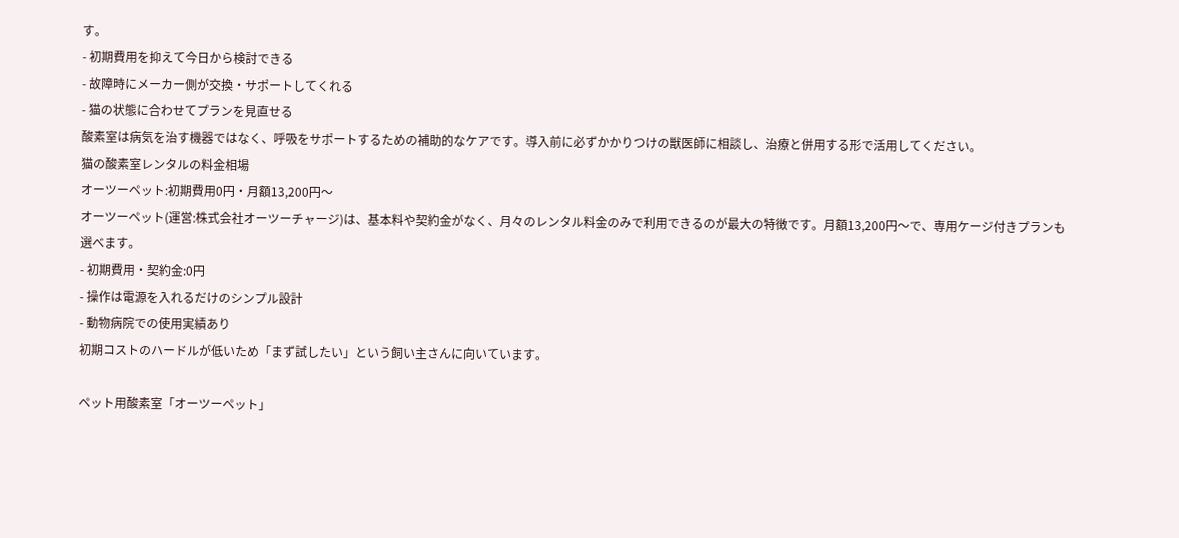す。
- 初期費用を抑えて今日から検討できる
- 故障時にメーカー側が交換・サポートしてくれる
- 猫の状態に合わせてプランを見直せる
酸素室は病気を治す機器ではなく、呼吸をサポートするための補助的なケアです。導入前に必ずかかりつけの獣医師に相談し、治療と併用する形で活用してください。
猫の酸素室レンタルの料金相場
オーツーペット:初期費用0円・月額13,200円〜
オーツーペット(運営:株式会社オーツーチャージ)は、基本料や契約金がなく、月々のレンタル料金のみで利用できるのが最大の特徴です。月額13,200円〜で、専用ケージ付きプランも選べます。
- 初期費用・契約金:0円
- 操作は電源を入れるだけのシンプル設計
- 動物病院での使用実績あり
初期コストのハードルが低いため「まず試したい」という飼い主さんに向いています。

ペット用酸素室「オーツーペット」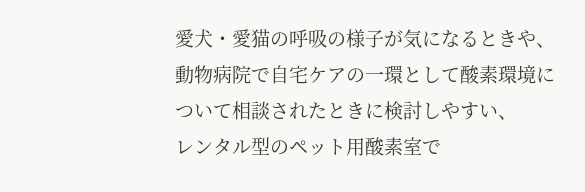愛犬・愛猫の呼吸の様子が気になるときや、
動物病院で自宅ケアの一環として酸素環境について相談されたときに検討しやすい、
レンタル型のペット用酸素室で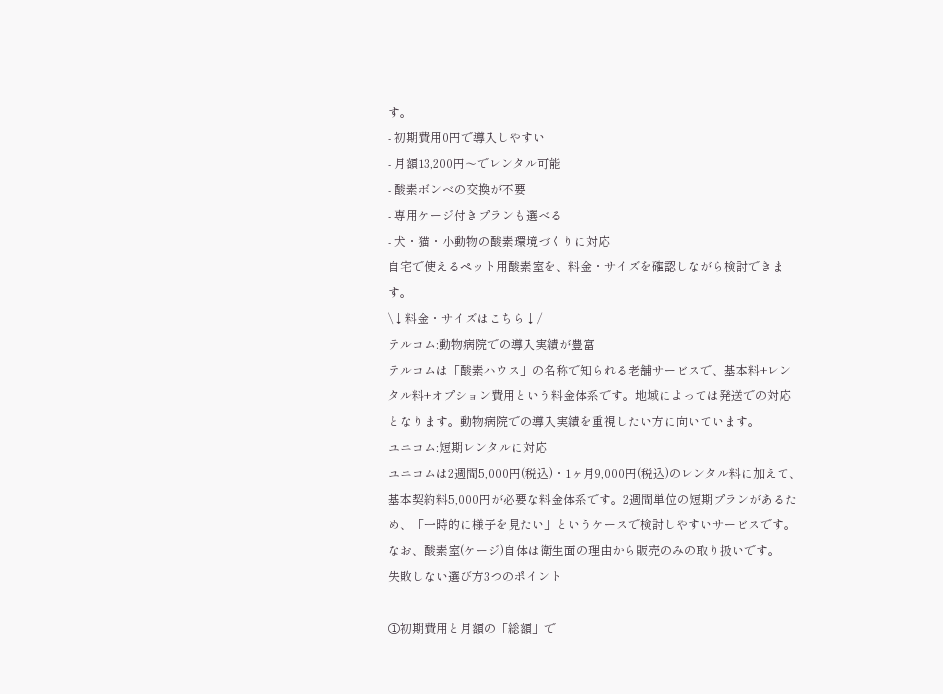す。
- 初期費用0円で導入しやすい
- 月額13,200円〜でレンタル可能
- 酸素ボンベの交換が不要
- 専用ケージ付きプランも選べる
- 犬・猫・小動物の酸素環境づくりに対応
自宅で使えるペット用酸素室を、料金・サイズを確認しながら検討できます。
\↓料金・サイズはこちら↓/
テルコム:動物病院での導入実績が豊富
テルコムは「酸素ハウス」の名称で知られる老舗サービスで、基本料+レンタル料+オプション費用という料金体系です。地域によっては発送での対応となります。動物病院での導入実績を重視したい方に向いています。
ユニコム:短期レンタルに対応
ユニコムは2週間5,000円(税込)・1ヶ月9,000円(税込)のレンタル料に加えて、基本契約料5,000円が必要な料金体系です。2週間単位の短期プランがあるため、「一時的に様子を見たい」というケースで検討しやすいサービスです。なお、酸素室(ケージ)自体は衛生面の理由から販売のみの取り扱いです。
失敗しない選び方3つのポイント

①初期費用と月額の「総額」で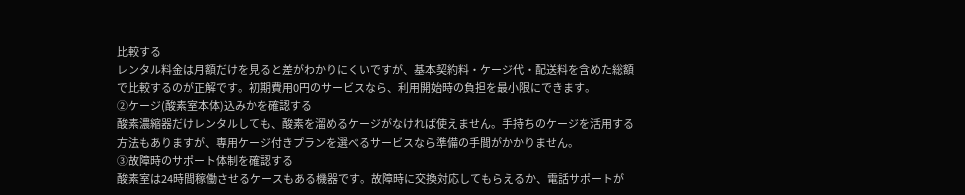比較する
レンタル料金は月額だけを見ると差がわかりにくいですが、基本契約料・ケージ代・配送料を含めた総額で比較するのが正解です。初期費用0円のサービスなら、利用開始時の負担を最小限にできます。
②ケージ(酸素室本体)込みかを確認する
酸素濃縮器だけレンタルしても、酸素を溜めるケージがなければ使えません。手持ちのケージを活用する方法もありますが、専用ケージ付きプランを選べるサービスなら準備の手間がかかりません。
③故障時のサポート体制を確認する
酸素室は24時間稼働させるケースもある機器です。故障時に交換対応してもらえるか、電話サポートが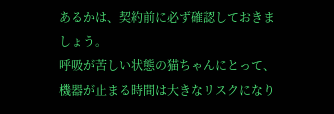あるかは、契約前に必ず確認しておきましょう。
呼吸が苦しい状態の猫ちゃんにとって、機器が止まる時間は大きなリスクになり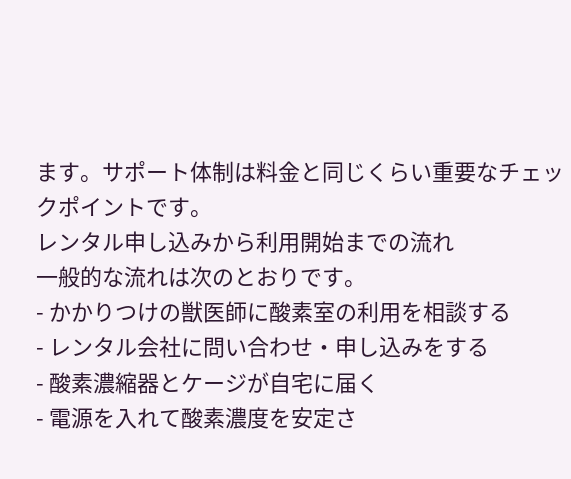ます。サポート体制は料金と同じくらい重要なチェックポイントです。
レンタル申し込みから利用開始までの流れ
一般的な流れは次のとおりです。
- かかりつけの獣医師に酸素室の利用を相談する
- レンタル会社に問い合わせ・申し込みをする
- 酸素濃縮器とケージが自宅に届く
- 電源を入れて酸素濃度を安定さ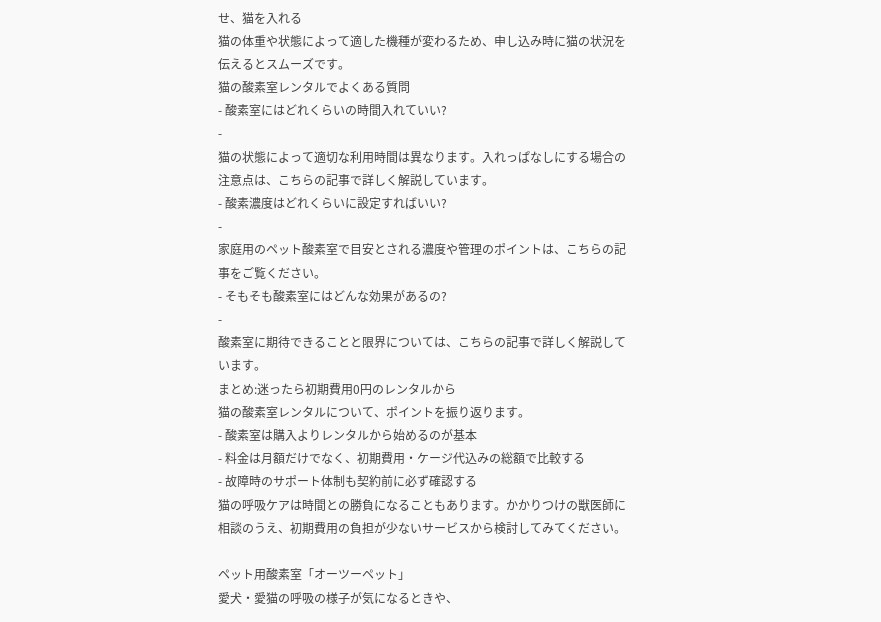せ、猫を入れる
猫の体重や状態によって適した機種が変わるため、申し込み時に猫の状況を伝えるとスムーズです。
猫の酸素室レンタルでよくある質問
- 酸素室にはどれくらいの時間入れていい?
-
猫の状態によって適切な利用時間は異なります。入れっぱなしにする場合の注意点は、こちらの記事で詳しく解説しています。
- 酸素濃度はどれくらいに設定すればいい?
-
家庭用のペット酸素室で目安とされる濃度や管理のポイントは、こちらの記事をご覧ください。
- そもそも酸素室にはどんな効果があるの?
-
酸素室に期待できることと限界については、こちらの記事で詳しく解説しています。
まとめ:迷ったら初期費用0円のレンタルから
猫の酸素室レンタルについて、ポイントを振り返ります。
- 酸素室は購入よりレンタルから始めるのが基本
- 料金は月額だけでなく、初期費用・ケージ代込みの総額で比較する
- 故障時のサポート体制も契約前に必ず確認する
猫の呼吸ケアは時間との勝負になることもあります。かかりつけの獣医師に相談のうえ、初期費用の負担が少ないサービスから検討してみてください。

ペット用酸素室「オーツーペット」
愛犬・愛猫の呼吸の様子が気になるときや、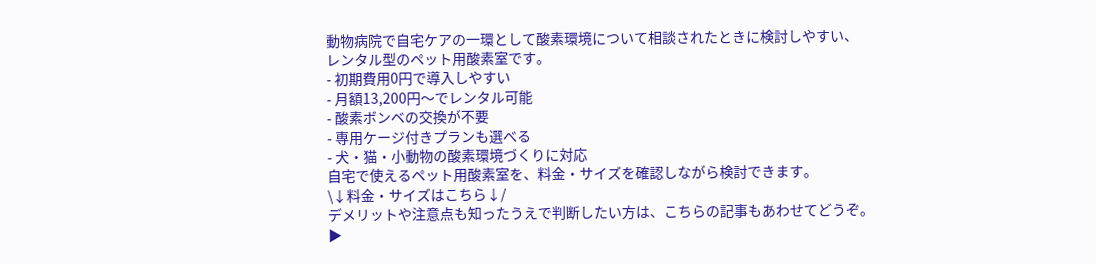動物病院で自宅ケアの一環として酸素環境について相談されたときに検討しやすい、
レンタル型のペット用酸素室です。
- 初期費用0円で導入しやすい
- 月額13,200円〜でレンタル可能
- 酸素ボンベの交換が不要
- 専用ケージ付きプランも選べる
- 犬・猫・小動物の酸素環境づくりに対応
自宅で使えるペット用酸素室を、料金・サイズを確認しながら検討できます。
\↓料金・サイズはこちら↓/
デメリットや注意点も知ったうえで判断したい方は、こちらの記事もあわせてどうぞ。
▶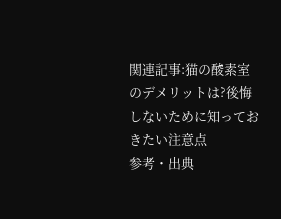関連記事:猫の酸素室のデメリットは?後悔しないために知っておきたい注意点
参考・出典